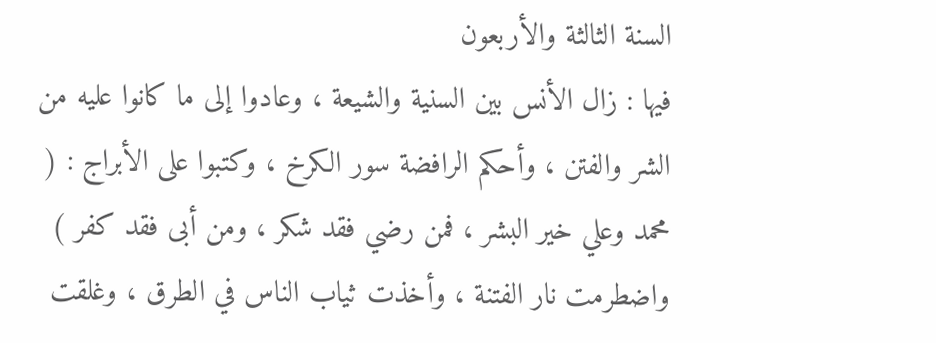السنة الثالثة والأربعون
فيها : زال الأنس بين السنية والشيعة ، وعادوا إلى ما كانوا عليه من الشر والفتن ، وأحكم الرافضة سور الكرخ ، وكتبوا على الأبراج : ( محمد وعلي خير البشر ، فمن رضي فقد شكر ، ومن أبى فقد كفر ) واضطرمت نار الفتنة ، وأخذت ثياب الناس في الطرق ، وغلقت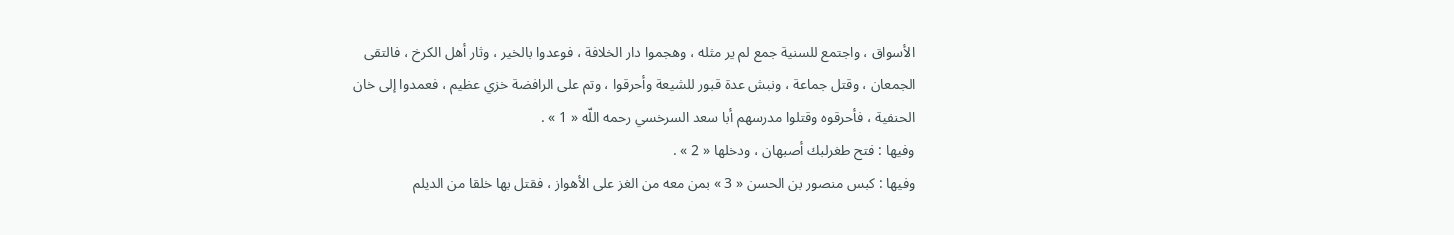الأسواق ، واجتمع للسنية جمع لم ير مثله ، وهجموا دار الخلافة ، فوعدوا بالخير ، وثار أهل الكرخ ، فالتقى الجمعان ، وقتل جماعة ، ونبش عدة قبور للشيعة وأحرقوا ، وتم على الرافضة خزي عظيم ، فعمدوا إلى خان الحنفية ، فأحرقوه وقتلوا مدرسهم أبا سعد السرخسي رحمه اللّه « 1 » .
وفيها : فتح طغرلبك أصبهان ، ودخلها « 2 » .
وفيها : كبس منصور بن الحسن « 3 » بمن معه من الغز على الأهواز ، فقتل بها خلقا من الديلم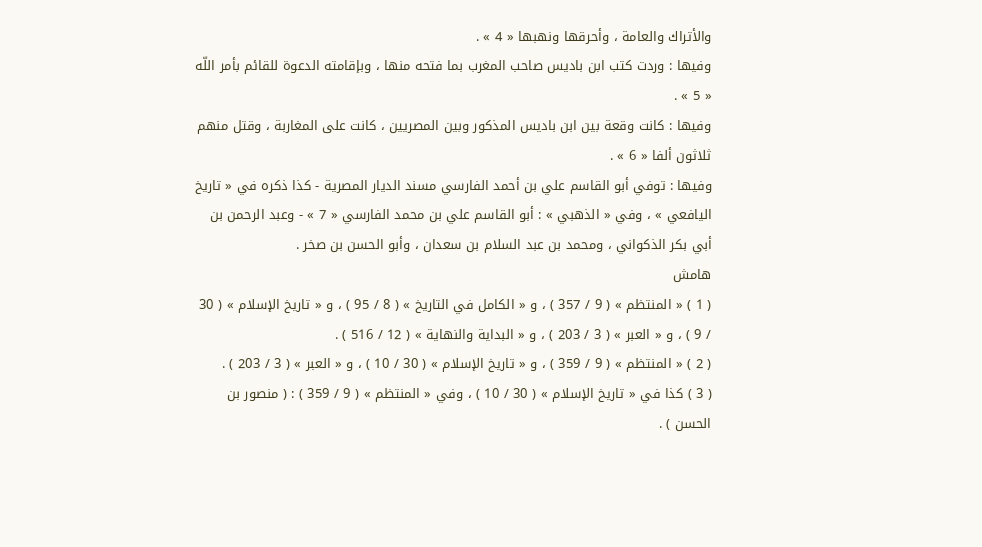والأتراك والعامة ، وأحرقها ونهبها « 4 » .
وفيها : وردت كتب ابن باديس صاحب المغرب بما فتحه منها ، وبإقامته الدعوة للقائم بأمر اللّه « 5 » .
وفيها : كانت وقعة بين ابن باديس المذكور وبين المصريين ، كانت على المغاربة ، وقتل منهم ثلاثون ألفا « 6 » .
وفيها : توفي أبو القاسم علي بن أحمد الفارسي مسند الديار المصرية - كذا ذكره في « تاريخ اليافعي » ، وفي « الذهبي » : أبو القاسم علي بن محمد الفارسي « 7 » - وعبد الرحمن بن أبي بكر الذكواني ، ومحمد بن عبد السلام بن سعدان ، وأبو الحسن بن صخر .
هامش
( 1 ) « المنتظم » ( 9 / 357 ) ، و « الكامل في التاريخ » ( 8 / 95 ) ، و « تاريخ الإسلام » ( 30 / 9 ) ، و « العبر » ( 3 / 203 ) ، و « البداية والنهاية » ( 12 / 516 ) .
( 2 ) « المنتظم » ( 9 / 359 ) ، و « تاريخ الإسلام » ( 30 / 10 ) ، و « العبر » ( 3 / 203 ) .
( 3 ) كذا في « تاريخ الإسلام » ( 30 / 10 ) ، وفي « المنتظم » ( 9 / 359 ) : ( منصور بن الحسن ) .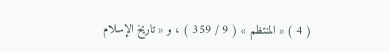( 4 ) « المنتظم » ( 9 / 359 ) ، و « تاريخ الإسلام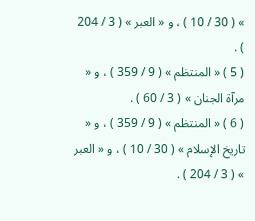» ( 30 / 10 ) ، و « العبر » ( 3 / 204 ) .
( 5 ) « المنتظم » ( 9 / 359 ) ، و « مرآة الجنان » ( 3 / 60 ) .
( 6 ) « المنتظم » ( 9 / 359 ) ، و « تاريخ الإسلام » ( 30 / 10 ) ، و « العبر » ( 3 / 204 ) .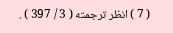( 7 ) انظر ترجمته ( 3 / 397 ) .